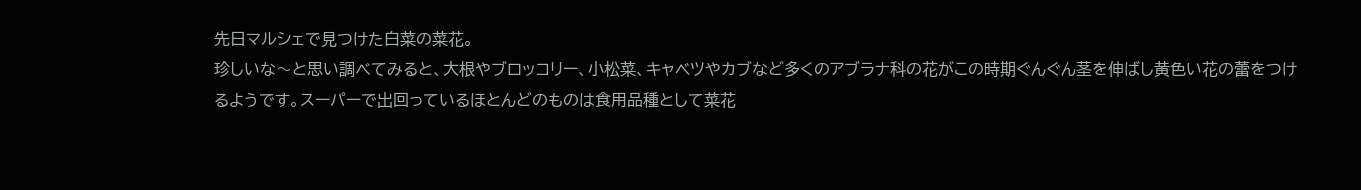先日マルシェで見つけた白菜の菜花。
珍しいな〜と思い調べてみると、大根やブロッコリー、小松菜、キャベツやカブなど多くのアブラナ科の花がこの時期ぐんぐん茎を伸ばし黄色い花の蕾をつけるようです。スーパーで出回っているほとんどのものは食用品種として菜花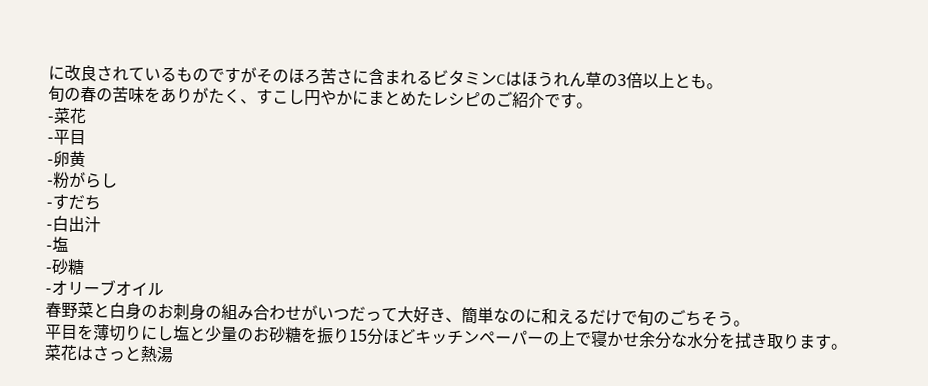に改良されているものですがそのほろ苦さに含まれるビタミンCはほうれん草の3倍以上とも。
旬の春の苦味をありがたく、すこし円やかにまとめたレシピのご紹介です。
-菜花
-平目
-卵黄
-粉がらし
-すだち
-白出汁
-塩
-砂糖
-オリーブオイル
春野菜と白身のお刺身の組み合わせがいつだって大好き、簡単なのに和えるだけで旬のごちそう。
平目を薄切りにし塩と少量のお砂糖を振り15分ほどキッチンペーパーの上で寝かせ余分な水分を拭き取ります。
菜花はさっと熱湯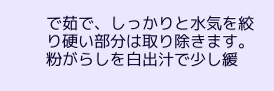で茹で、しっかりと水気を絞り硬い部分は取り除きます。
粉がらしを白出汁で少し緩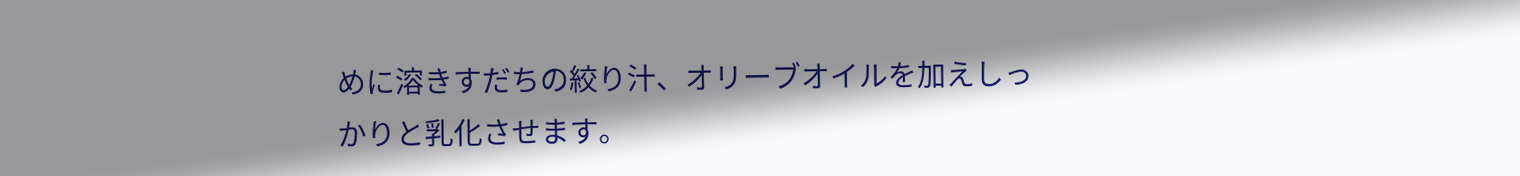めに溶きすだちの絞り汁、オリーブオイルを加えしっかりと乳化させます。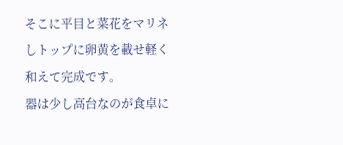そこに平目と菜花をマリネしトップに卵黄を載せ軽く和えて完成です。
器は少し高台なのが食卓に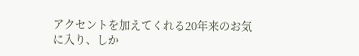アクセントを加えてくれる20年来のお気に入り、しか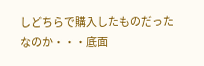しどちらで購入したものだったなのか・・・底面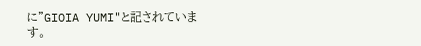に"GIOIA YUMI"と記されています。